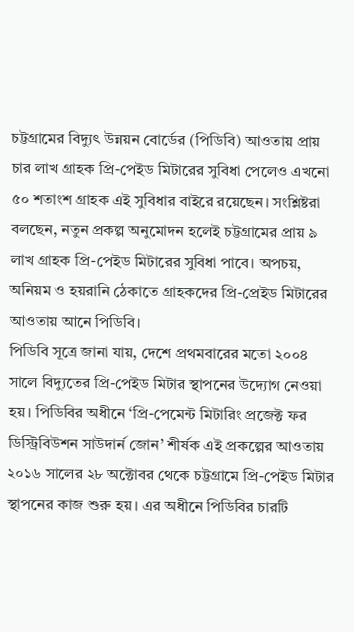চট্টগ্রামের বিদ্যুৎ উন্নয়ন বোর্ডের (পিডিবি) আওতায় প্রায় চার লাখ গ্রাহক প্রি-পেইড মিটারের সুবিধা পেলেও এখনো ৫০ শতাংশ গ্রাহক এই সুবিধার বাইরে রয়েছেন। সংশ্লিষ্টরা বলছেন, নতুন প্রকল্প অনুমোদন হলেই চট্টগ্রামের প্রায় ৯ লাখ গ্রাহক প্রি-পেইড মিটারের সুবিধা পাবে। অপচয়, অনিয়ম ও হয়রানি ঠেকাতে গ্রাহকদের প্রি-প্রেইড মিটারের আওতায় আনে পিডিবি।
পিডিবি সূত্রে জানা যায়, দেশে প্রথমবারের মতো ২০০৪ সালে বিদ্যুতের প্রি-পেইড মিটার স্থাপনের উদ্যোগ নেওয়া হয়। পিডিবির অধীনে ‘প্রি-পেমেন্ট মিটারিং প্রজেক্ট ফর ডিস্ট্রিবিউশন সাউদার্ন জোন’ শীর্ষক এই প্রকল্পের আওতায় ২০১৬ সালের ২৮ অক্টোবর থেকে চট্টগ্রামে প্রি-পেইড মিটার স্থাপনের কাজ শুরু হয়। এর অধীনে পিডিবির চারটি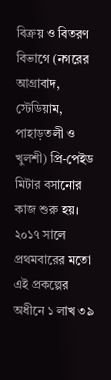বিক্রয় ও বিতরণ বিভাগে (নগরের আগ্রাবাদ, স্টেডিয়াম, পাহাড়তলী ও খুলশী) প্রি-পেইড মিটার বসানোর কাজ শুরু হয়। ২০১৭ সালে প্রথমবারের মতো এই প্রকল্পের অধীনে ১ লাখ ৩৯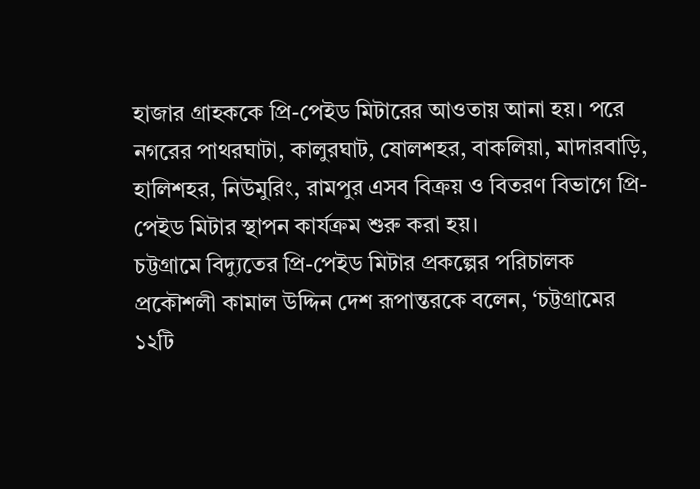হাজার গ্রাহককে প্রি-পেইড মিটারের আওতায় আনা হয়। পরে নগরের পাথরঘাটা, কালুরঘাট, ষোলশহর, বাকলিয়া, মাদারবাড়ি, হালিশহর, নিউমুরিং, রামপুর এসব বিক্রয় ও বিতরণ বিভাগে প্রি-পেইড মিটার স্থাপন কার্যক্রম শুরু করা হয়।
চট্টগ্রামে বিদ্যুতের প্রি-পেইড মিটার প্রকল্পের পরিচালক প্রকৌশলী কামাল উদ্দিন দেশ রূপান্তরকে বলেন, ‘চট্টগ্রামের ১২টি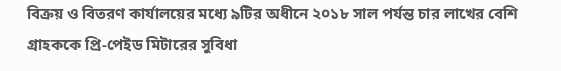বিক্রয় ও বিতরণ কার্যালয়ের মধ্যে ৯টির অধীনে ২০১৮ সাল পর্যন্ত চার লাখের বেশি গ্রাহককে প্রি-পেইড মিটারের সুবিধা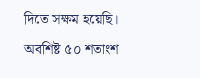দিতে সক্ষম হয়েছি। অবশিষ্ট ৫০ শতাংশ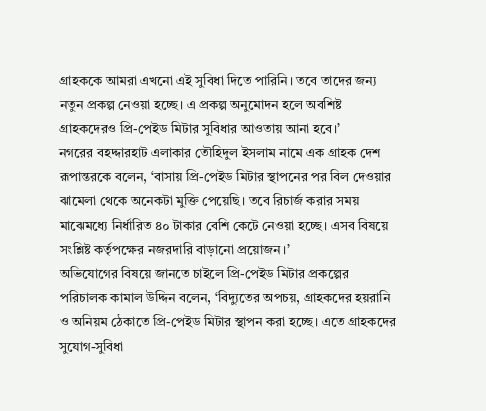গ্রাহককে আমরা এখনো এই সুবিধা দিতে পারিনি। তবে তাদের জন্য নতুন প্রকল্প নেওয়া হচ্ছে। এ প্রকল্প অনুমোদন হলে অবশিষ্ট গ্রাহকদেরও প্রি-পেইড মিটার সুবিধার আওতায় আনা হবে।’
নগরের বহদ্দারহাট এলাকার তৌহিদুল ইসলাম নামে এক গ্রাহক দেশ রূপান্তরকে বলেন, ‘বাসায় প্রি-পেইড মিটার স্থাপনের পর বিল দেওয়ার ঝামেলা থেকে অনেকটা মুক্তি পেয়েছি। তবে রিচার্জ করার সময় মাঝেমধ্যে নির্ধারিত ৪০ টাকার বেশি কেটে নেওয়া হচ্ছে। এসব বিষয়ে সংশ্লিষ্ট কর্তৃপক্ষের নজরদারি বাড়ানো প্রয়োজন।’
অভিযোগের বিষয়ে জানতে চাইলে প্রি-পেইড মিটার প্রকল্পের পরিচালক কামাল উদ্দিন বলেন, ‘বিদ্যুতের অপচয়, গ্রাহকদের হয়রানি ও অনিয়ম ঠেকাতে প্রি-পেইড মিটার স্থাপন করা হচ্ছে। এতে গ্রাহকদের সুযোগ-সুবিধা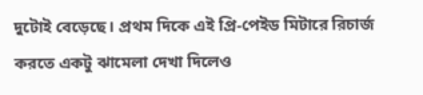দুটোই বেড়েছে। প্রথম দিকে এই প্রি-পেইড মিটারে রিচার্জ করতে একটু ঝামেলা দেখা দিলেও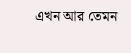এখন আর তেমন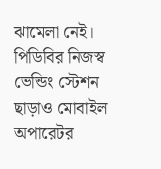ঝামেলা নেই। পিডিবির নিজস্ব ভেন্ডিং স্টেশন ছাড়াও মোবাইল অপারেটর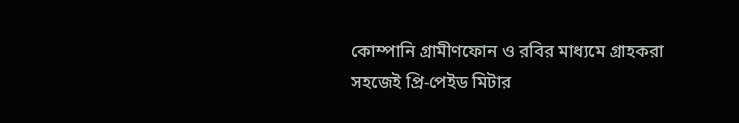কোম্পানি গ্রামীণফোন ও রবির মাধ্যমে গ্রাহকরা সহজেই প্রি-পেইড মিটার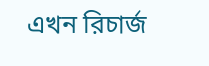এখন রিচার্জ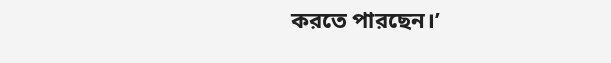করতে পারছেন।’